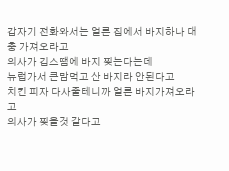갑자기 전화와서는 얼른 집에서 바지하나 대충 가져오라고
의사가 깁스땜에 바지 찢는다는데
뉴럽가서 큰맘먹고 산 바지라 안된다고
치킨 피자 다사줄테니까 얼른 바지가져오라고
의사가 찢을것 같다고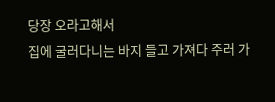당장 오라고해서
집에 굴러다니는 바지 들고 가져다 주러 가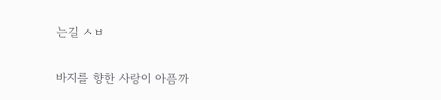는길 ㅅㅂ

바지를 향한 사랑이 아픔까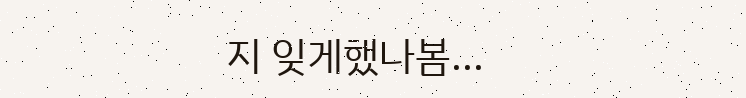지 잊게했나봄...